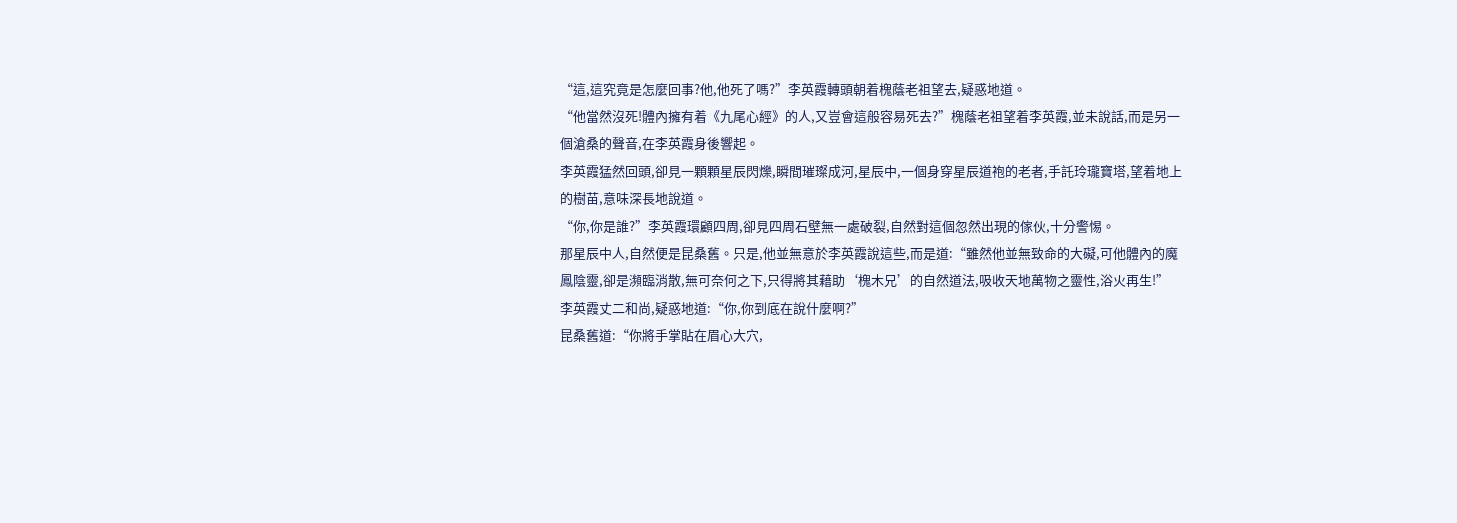“這,這究竟是怎麼回事?他,他死了嗎?”李英霞轉頭朝着槐蔭老祖望去,疑惑地道。
“他當然沒死!體內擁有着《九尾心經》的人,又豈會這般容易死去?”槐蔭老祖望着李英霞,並未說話,而是另一個滄桑的聲音,在李英霞身後響起。
李英霞猛然回頭,卻見一顆顆星辰閃爍,瞬間璀璨成河,星辰中,一個身穿星辰道袍的老者,手託玲瓏寶塔,望着地上的樹苗,意味深長地說道。
“你,你是誰?”李英霞環顧四周,卻見四周石壁無一處破裂,自然對這個忽然出現的傢伙,十分警惕。
那星辰中人,自然便是昆桑舊。只是,他並無意於李英霞說這些,而是道:“雖然他並無致命的大礙,可他體內的魔鳳陰靈,卻是瀕臨消散,無可奈何之下,只得將其藉助‘槐木兄’的自然道法,吸收天地萬物之靈性,浴火再生!”
李英霞丈二和尚,疑惑地道:“你,你到底在說什麼啊?”
昆桑舊道:“你將手掌貼在眉心大穴,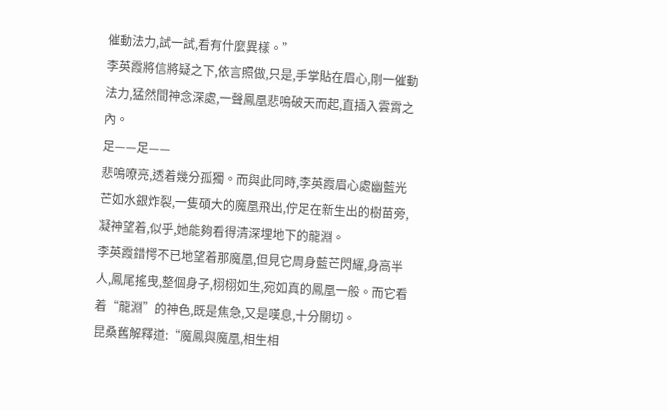催動法力,試一試,看有什麼異樣。”
李英霞將信將疑之下,依言照做,只是,手掌貼在眉心,剛一催動法力,猛然間神念深處,一聲鳳凰悲鳴破天而起,直插入雲霄之內。
足——足——
悲鳴嘹亮,透着幾分孤獨。而與此同時,李英霞眉心處幽藍光芒如水銀炸裂,一隻碩大的魔凰飛出,佇足在新生出的樹苗旁,凝神望着,似乎,她能夠看得清深埋地下的龍淵。
李英霞錯愕不已地望着那魔凰,但見它周身藍芒閃耀,身高半人,鳳尾搖曳,整個身子,栩栩如生,宛如真的鳳凰一般。而它看着“龍淵”的神色,既是焦急,又是嘆息,十分關切。
昆桑舊解釋道:“魔鳳與魔凰,相生相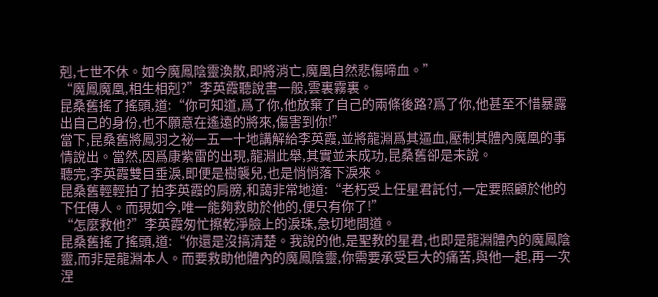剋,七世不休。如今魔鳳陰靈渙散,即將消亡,魔凰自然悲傷啼血。”
“魔鳳魔凰,相生相剋?”李英霞聽說書一般,雲裏霧裏。
昆桑舊搖了搖頭,道:“你可知道,爲了你,他放棄了自己的兩條後路?爲了你,他甚至不惜暴露出自己的身份,也不願意在遙遠的將來,傷害到你!”
當下,昆桑舊將鳳羽之祕一五一十地講解給李英霞,並將龍淵爲其逼血,壓制其體內魔凰的事情說出。當然,因爲康紫雷的出現,龍淵此舉,其實並未成功,昆桑舊卻是未說。
聽完,李英霞雙目垂淚,即便是樹襲兒,也是悄悄落下淚來。
昆桑舊輕輕拍了拍李英霞的肩膀,和藹非常地道:“老朽受上任星君託付,一定要照顧於他的下任傳人。而現如今,唯一能夠救助於他的,便只有你了!”
“怎麼救他?”李英霞匆忙擦乾淨臉上的淚珠,急切地問道。
昆桑舊搖了搖頭,道:“你還是沒搞清楚。我說的他,是聖教的星君,也即是龍淵體內的魔鳳陰靈,而非是龍淵本人。而要救助他體內的魔鳳陰靈,你需要承受巨大的痛苦,與他一起,再一次涅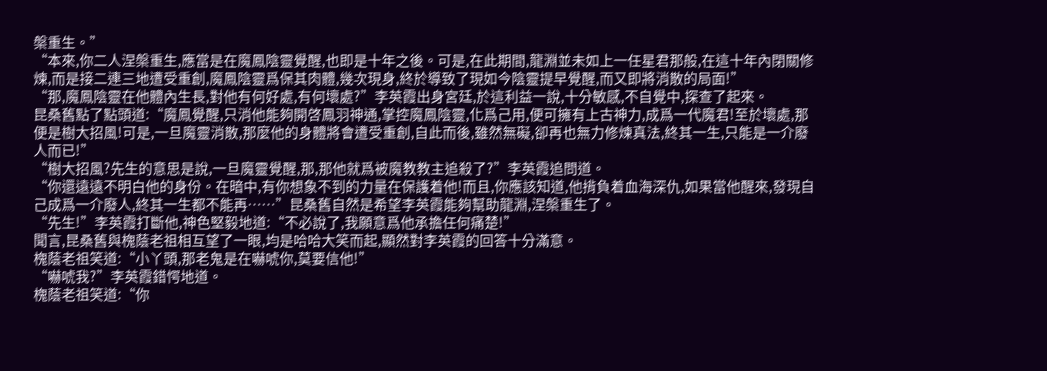槃重生。”
“本來,你二人涅槃重生,應當是在魔鳳陰靈覺醒,也即是十年之後。可是,在此期間,龍淵並未如上一任星君那般,在這十年內閉關修煉,而是接二連三地遭受重創,魔鳳陰靈爲保其肉體,幾次現身,終於導致了現如今陰靈提早覺醒,而又即將消散的局面!”
“那,魔鳳陰靈在他體內生長,對他有何好處,有何壞處?”李英霞出身宮廷,於這利益一說,十分敏感,不自覺中,探查了起來。
昆桑舊點了點頭道:“魔鳳覺醒,只消他能夠開啓鳳羽神通,掌控魔鳳陰靈,化爲己用,便可擁有上古神力,成爲一代魔君!至於壞處,那便是樹大招風!可是,一旦魔靈消散,那麼他的身體將會遭受重創,自此而後,雖然無礙,卻再也無力修煉真法,終其一生,只能是一介廢人而已!”
“樹大招風?先生的意思是說,一旦魔靈覺醒,那,那他就爲被魔教教主追殺了?”李英霞追問道。
“你還遠遠不明白他的身份。在暗中,有你想象不到的力量在保護着他!而且,你應該知道,他揹負着血海深仇,如果當他醒來,發現自己成爲一介廢人,終其一生都不能再……”昆桑舊自然是希望李英霞能夠幫助龍淵,涅槃重生了。
“先生!”李英霞打斷他,神色堅毅地道:“不必說了,我願意爲他承擔任何痛楚!”
聞言,昆桑舊與槐蔭老祖相互望了一眼,均是哈哈大笑而起,顯然對李英霞的回答十分滿意。
槐蔭老祖笑道:“小丫頭,那老鬼是在嚇唬你,莫要信他!”
“嚇唬我?”李英霞錯愕地道。
槐蔭老祖笑道:“你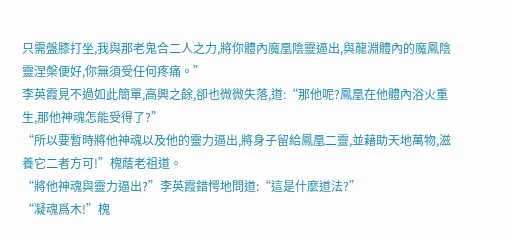只需盤膝打坐,我與那老鬼合二人之力,將你體內魔凰陰靈逼出,與龍淵體內的魔鳳陰靈涅槃便好,你無須受任何疼痛。”
李英霞見不過如此簡單,高興之餘,卻也微微失落,道:“那他呢?鳳凰在他體內浴火重生,那他神魂怎能受得了?”
“所以要暫時將他神魂以及他的靈力逼出,將身子留給鳳凰二靈,並藉助天地萬物,滋養它二者方可!”槐蔭老祖道。
“將他神魂與靈力逼出?”李英霞錯愕地問道:“這是什麼道法?”
“凝魂爲木!”槐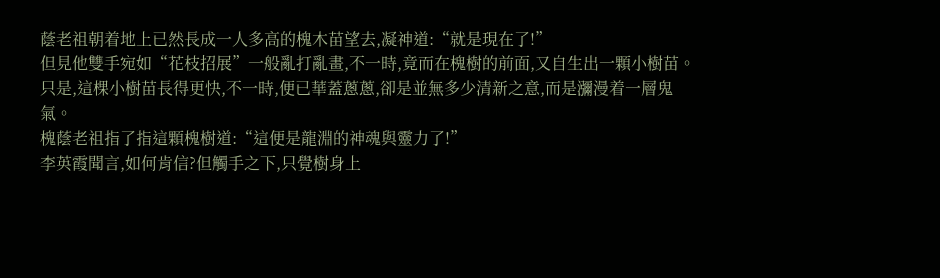蔭老祖朝着地上已然長成一人多高的槐木苗望去,凝神道:“就是現在了!”
但見他雙手宛如“花枝招展”一般亂打亂畫,不一時,竟而在槐樹的前面,又自生出一顆小樹苗。只是,這棵小樹苗長得更快,不一時,便已華蓋蔥蔥,卻是並無多少清新之意,而是瀰漫着一層鬼氣。
槐蔭老祖指了指這顆槐樹道:“這便是龍淵的神魂與靈力了!”
李英霞聞言,如何肯信?但觸手之下,只覺樹身上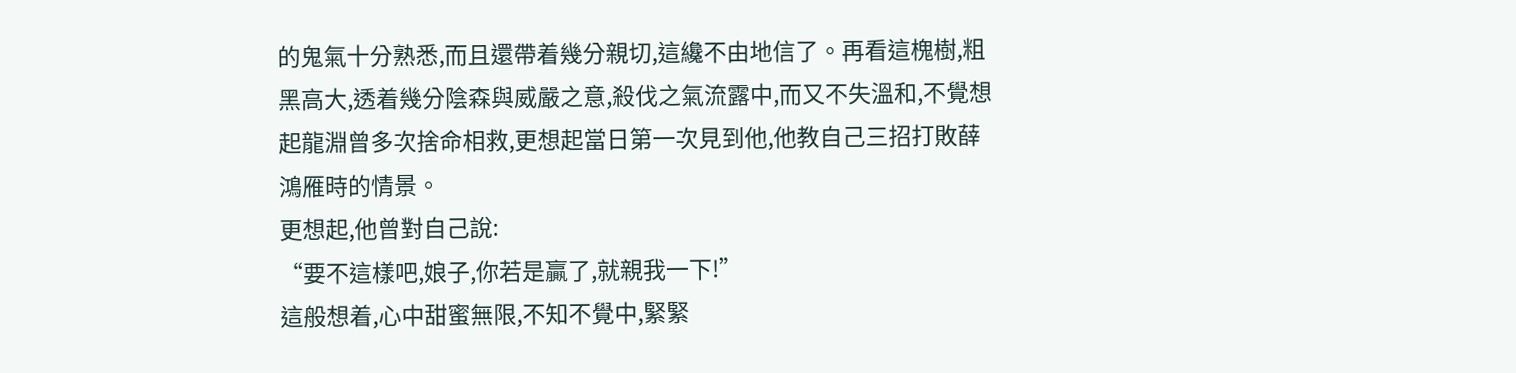的鬼氣十分熟悉,而且還帶着幾分親切,這纔不由地信了。再看這槐樹,粗黑高大,透着幾分陰森與威嚴之意,殺伐之氣流露中,而又不失溫和,不覺想起龍淵曾多次捨命相救,更想起當日第一次見到他,他教自己三招打敗薛鴻雁時的情景。
更想起,他曾對自己說:
“要不這樣吧,娘子,你若是贏了,就親我一下!”
這般想着,心中甜蜜無限,不知不覺中,緊緊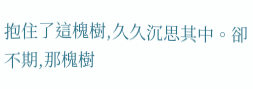抱住了這槐樹,久久沉思其中。卻不期,那槐樹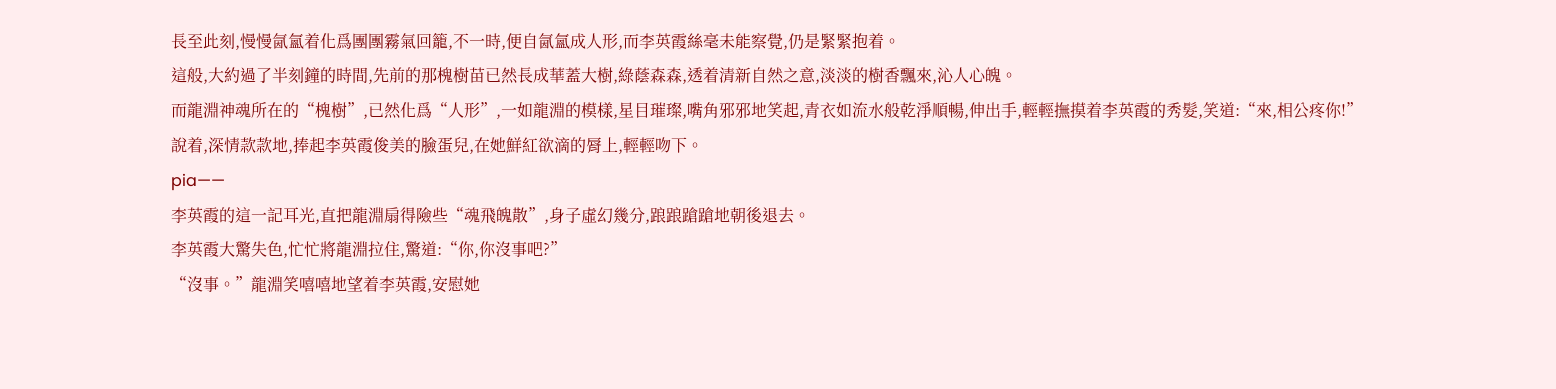長至此刻,慢慢氤氳着化爲團團霧氣回籠,不一時,便自氤氳成人形,而李英霞絲毫未能察覺,仍是緊緊抱着。
這般,大約過了半刻鐘的時間,先前的那槐樹苗已然長成華蓋大樹,綠蔭森森,透着清新自然之意,淡淡的樹香飄來,沁人心魄。
而龍淵神魂所在的“槐樹”,已然化爲“人形”,一如龍淵的模樣,星目璀璨,嘴角邪邪地笑起,青衣如流水般乾淨順暢,伸出手,輕輕撫摸着李英霞的秀髮,笑道:“來,相公疼你!”
說着,深情款款地,捧起李英霞俊美的臉蛋兒,在她鮮紅欲滴的脣上,輕輕吻下。
pia——
李英霞的這一記耳光,直把龍淵扇得險些“魂飛魄散”,身子虛幻幾分,踉踉蹌蹌地朝後退去。
李英霞大驚失色,忙忙將龍淵拉住,驚道:“你,你沒事吧?”
“沒事。”龍淵笑嘻嘻地望着李英霞,安慰她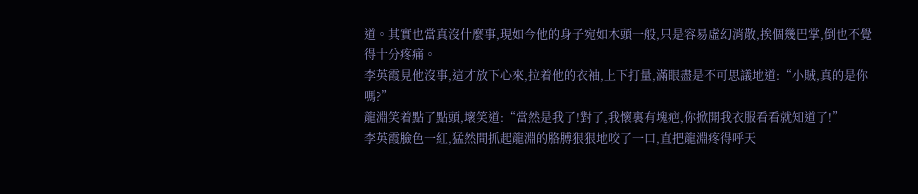道。其實也當真沒什麼事,現如今他的身子宛如木頭一般,只是容易虛幻消散,挨個幾巴掌,倒也不覺得十分疼痛。
李英霞見他沒事,這才放下心來,拉着他的衣袖,上下打量,滿眼盡是不可思議地道:“小賊,真的是你嗎?”
龍淵笑着點了點頭,壞笑道:“當然是我了!對了,我懷裏有塊疤,你掀開我衣服看看就知道了!”
李英霞臉色一紅,猛然間抓起龍淵的胳膊狠狠地咬了一口,直把龍淵疼得呼天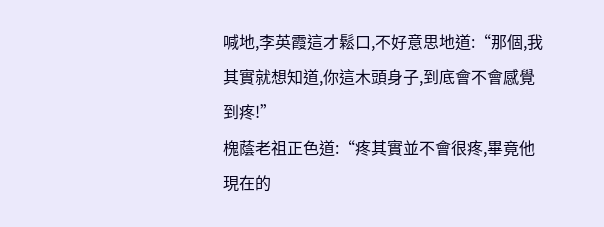喊地,李英霞這才鬆口,不好意思地道:“那個,我其實就想知道,你這木頭身子,到底會不會感覺到疼!”
槐蔭老祖正色道:“疼其實並不會很疼,畢竟他現在的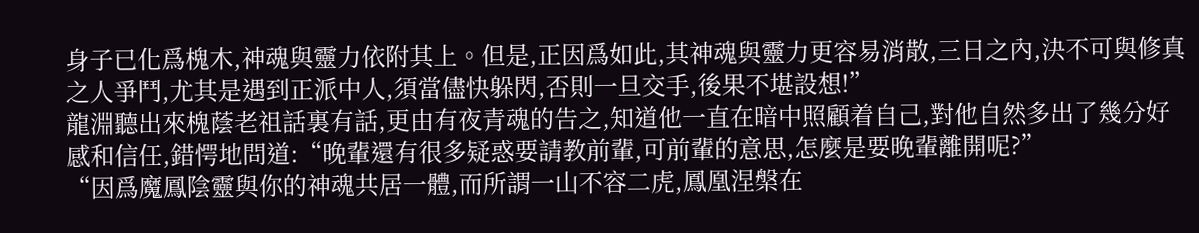身子已化爲槐木,神魂與靈力依附其上。但是,正因爲如此,其神魂與靈力更容易消散,三日之內,決不可與修真之人爭鬥,尤其是遇到正派中人,須當儘快躲閃,否則一旦交手,後果不堪設想!”
龍淵聽出來槐蔭老祖話裏有話,更由有夜青魂的告之,知道他一直在暗中照顧着自己,對他自然多出了幾分好感和信任,錯愕地問道:“晚輩還有很多疑惑要請教前輩,可前輩的意思,怎麼是要晚輩離開呢?”
“因爲魔鳳陰靈與你的神魂共居一體,而所謂一山不容二虎,鳳凰涅槃在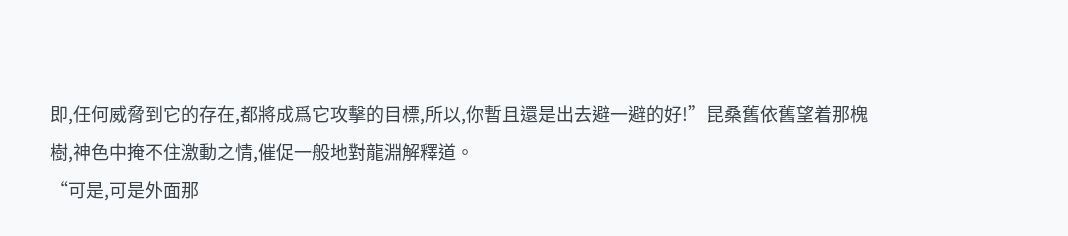即,任何威脅到它的存在,都將成爲它攻擊的目標,所以,你暫且還是出去避一避的好!”昆桑舊依舊望着那槐樹,神色中掩不住激動之情,催促一般地對龍淵解釋道。
“可是,可是外面那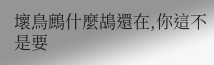壞鳥鷓什麼鴣還在,你這不是要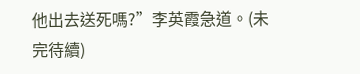他出去送死嗎?”李英霞急道。(未完待續)